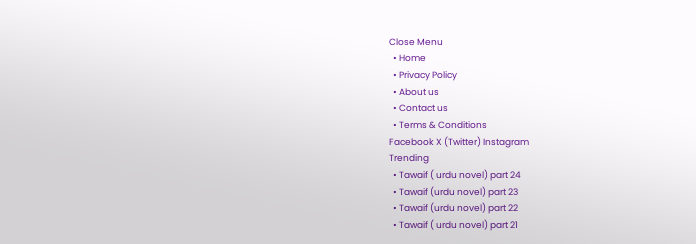Close Menu
  • Home
  • Privacy Policy
  • About us
  • Contact us
  • Terms & Conditions
Facebook X (Twitter) Instagram
Trending
  • Tawaif ( urdu novel) part 24
  • Tawaif (urdu novel) part 23
  • Tawaif (urdu novel) part 22
  • Tawaif ( urdu novel) part 21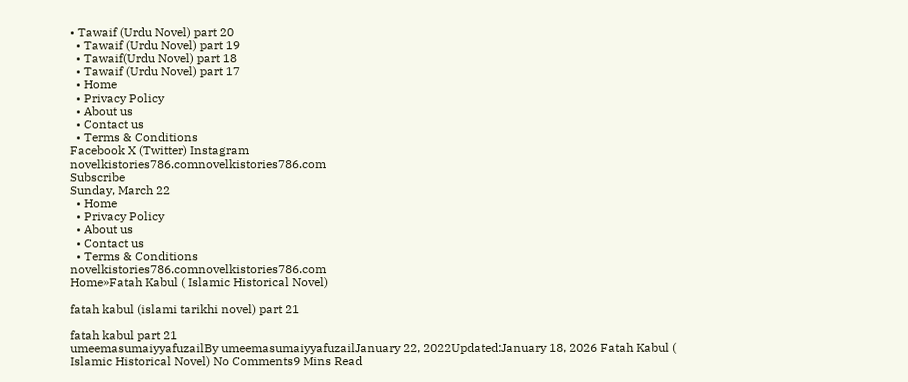• Tawaif (Urdu Novel) part 20
  • Tawaif (Urdu Novel) part 19
  • Tawaif(Urdu Novel) part 18
  • Tawaif (Urdu Novel) part 17
  • Home
  • Privacy Policy
  • About us
  • Contact us
  • Terms & Conditions
Facebook X (Twitter) Instagram
novelkistories786.comnovelkistories786.com
Subscribe
Sunday, March 22
  • Home
  • Privacy Policy
  • About us
  • Contact us
  • Terms & Conditions
novelkistories786.comnovelkistories786.com
Home»Fatah Kabul ( Islamic Historical Novel)

fatah kabul (islami tarikhi novel) part 21

fatah kabul part 21
umeemasumaiyyafuzailBy umeemasumaiyyafuzailJanuary 22, 2022Updated:January 18, 2026 Fatah Kabul ( Islamic Historical Novel) No Comments9 Mins Read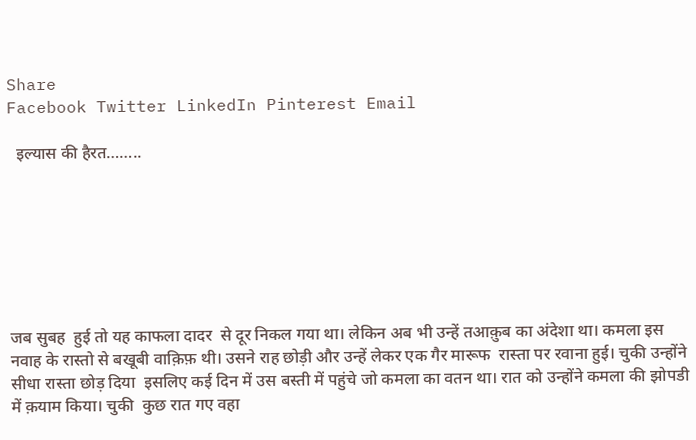Share
Facebook Twitter LinkedIn Pinterest Email

  इल्यास की हैरत……..







जब सुबह  हुई तो यह काफला दादर  से दूर निकल गया था। लेकिन अब भी उन्हें तआक़ुब का अंदेशा था। कमला इस नवाह के रास्तो से बखूबी वाक़िफ़ थी। उसने राह छोड़ी और उन्हें लेकर एक गैर मारूफ  रास्ता पर रवाना हुई। चुकी उन्होंने सीधा रास्ता छोड़ दिया  इसलिए कई दिन में उस बस्ती में पहुंचे जो कमला का वतन था। रात को उन्होंने कमला की झोपडी में क़याम किया। चुकी  कुछ रात गए वहा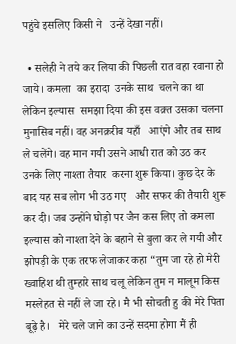पहुंचे इसलिए किसी ने   उन्हें देखा नहीं।

  • सलेही ने तये कर लिया की पिछली रात वहा रवाना हो  जाये। कमला  का इरादा  उनके साथ  चलने का था  लेकिन इल्यास  समझा दिया की इस वक़्त उसका चलना मुनासिब नहीं। वह अनक़रीब यहाँ   आएंगे और तब साथ ले चलेंगे। वह मान गयी उसने आधी रात को उठ कर उनके लिए नाश्ता तैयार  करना शुरू किया। कुछ देर के बाद यह सब लोग भी उठ गए   और सफर की तैयारी शुरू कर दी। जब उन्होंने घोड़ो पर जैन कस लिए तो कमला इल्यास को नाश्ता देने के बहाने से बुला कर ले गयी और झोपड़ी के एक तरफ लेजाकर कहा “तुम जा रहे हो मेरी ख्वाहिश थी तुम्हारे साथ चलू लेकिन तुम न मालूम किस मस्लेहत से नहीं ले जा रहे। मै भी सोचती हु की मेरे पिता बूढ़े है।   मेरे चले जाने का उन्हें सदमा होगा मैं ही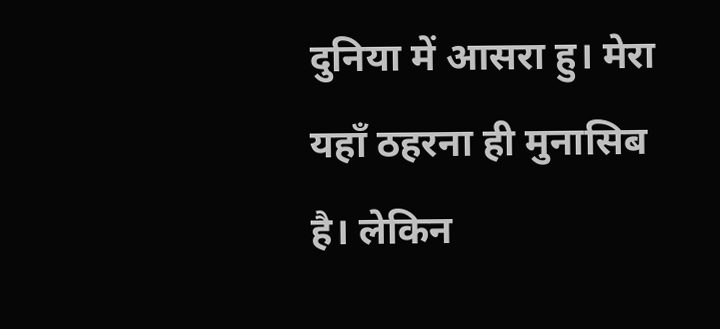दुनिया में आसरा हु। मेरा यहाँ ठहरना ही मुनासिब है। लेकिन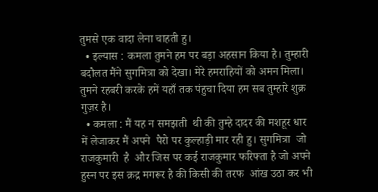तुमसे एक वादा लेना चाहती हु।
  • इल्यास : कमला तुमने हम पर बड़ा अहसान किया है। तुम्हारी बदौलत मैंने सुगमित्रा को देखा। मेरे हमराहियों को अमन मिला। तुमने रहबरी करके हमें यहाँ तक पंहुचा दिया हम सब तुम्हारे शुक्र गुज़र है।
  • कमला : मैं यह न समझती  थी की तुम्हे दादर की मशहूर धार में लेजाकर मैं अपने  पैरो पर कुल्हाड़ी मार रही हु। सुगमित्रा  जो राजकुमारी  है  और जिस पर कई राजकुमार फरिफ्ता है जो अपने हुस्न पर इस क़द्र मगरूर है की किसी की तरफ  आंख उठा कर भी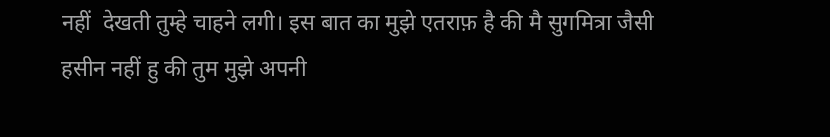नहीं  देखती तुम्हे चाहने लगी। इस बात का मुझे एतराफ़ है की मै सुगमित्रा जैसी  हसीन नहीं हु की तुम मुझे अपनी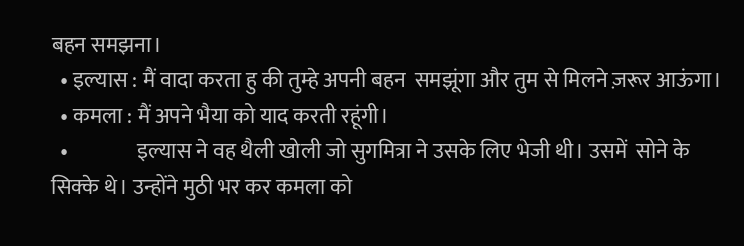बहन समझना।
  • इल्यास : मैं वादा करता हु की तुम्हे अपनी बहन  समझूंगा और तुम से मिलने ज़रूर आऊंगा।
  • कमला : मैं अपने भैया को याद करती रहूंगी।
  •                इल्यास ने वह थैली खोली जो सुगमित्रा ने उसके लिए भेजी थी। उसमें  सोने के सिक्के थे। उन्होंने मुठी भर कर कमला को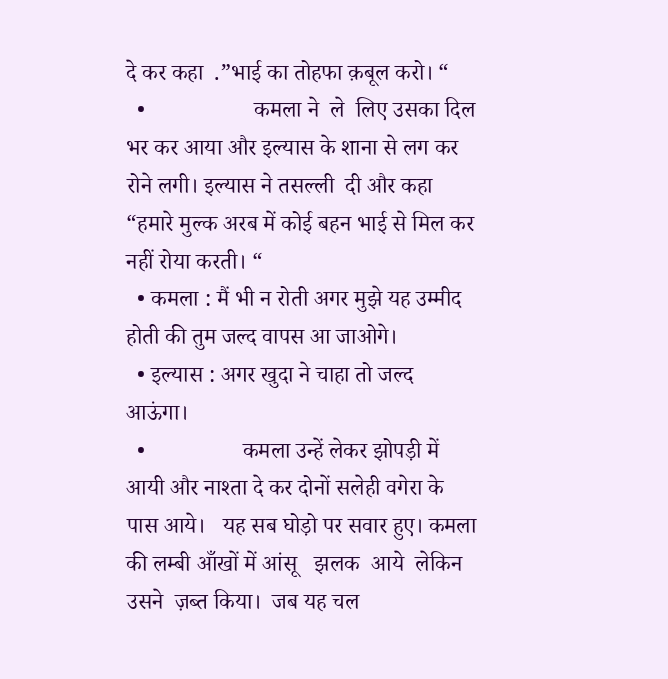दे कर कहा  .”भाई का तोहफा क़बूल करो। “
  •                   कमला ने  ले  लिए उसका दिल भर कर आया और इल्यास के शाना से लग कर रोने लगी। इल्यास ने तसल्ली  दी और कहा “हमारे मुल्क अरब में कोई बहन भाई से मिल कर नहीं रोया करती। “
  • कमला : मैं भी न रोती अगर मुझे यह उम्मीद होती की तुम जल्द वापस आ जाओगे।
  • इल्यास : अगर खुदा ने चाहा तो जल्द आऊंगा।
  •                 कमला उन्हें लेकर झोपड़ी में आयी और नाश्ता दे कर दोनों सलेही वगेरा के पास आये।   यह सब घोड़ो पर सवार हुए। कमला की लम्बी आँखों में आंसू   झलक  आये  लेकिन उसने  ज़ब्त किया।  जब यह चल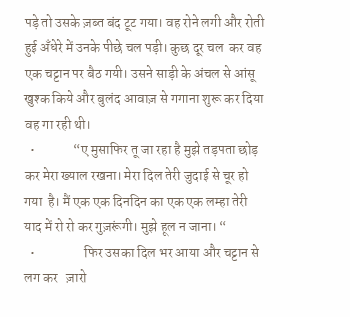पड़े तो उसके ज़ब्त बंद टूट गया। वह रोने लगी और रोती हुई अँधेरे में उनके पीछे चल पड़ी। कुछ दूर चल  कर वह एक चट्टान पर बैठ गयी। उसने साड़ी के अंचल से आंसू खुश्क किये और बुलंद आवाज़ से गगाना शुरू कर दिया  वह गा रही थी।
  •              “ए मुसाफिर तू जा रहा है मुझे तड़पता छोड़  कर मेरा ख्याल रखना। मेरा दिल तेरी जुदाई से चूर हो गया  है। मैं एक एक दिनदिन का एक एक लम्हा तेरी याद में रो रो कर गुज़रूंगी। मुझे हूल न जाना। “
  •                  फिर उसका दिल भर आया और चट्टान से लग कर   ज़ारो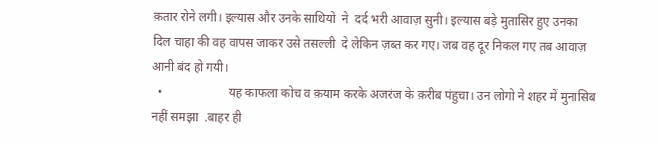क़तार रोने लगी। इल्यास और उनके साथियो  ने  दर्द भरी आवाज़ सुनी। इल्यास बड़े मुतासिर हुए उनका दिल चाहा की वह वापस जाकर उसे तसल्ली  दे लेकिन ज़ब्त कर गए। जब वह दूर निकल गए तब आवाज़  आनी बंद हो गयी।
  •                     यह काफला कोच व क़याम करके अजरंज के क़रीब पंहुचा। उन लोगो ने शहर में मुनासिब नहीं समझा  .बाहर ही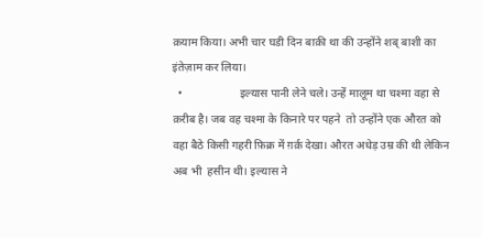क़याम किया। अभी चार घडी दिन बाक़ी था की उन्होंने शब् बाशी का इंतेज़ाम कर लिया।
  •                    इल्यास पानी लेने चले। उन्हें मालूम था चश्मा वहा से क़रीब है। जब वह चश्मा के किनारे पर पहने  तो उन्होंने एक औरत को वहा बैठे किसी गहरी फ़िक्र में ग़र्क़ देखा। औरत अधेड़ उम्र की थी लेकिन अब भी  हसीन थी। इल्यास ने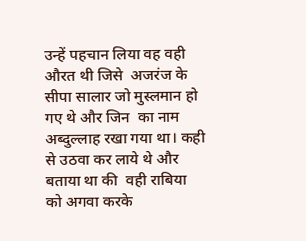उन्हें पहचान लिया वह वही औरत थी जिसे  अजरंज के सीपा सालार जो मुस्लमान हो गए थे और जिन  का नाम अब्दुल्लाह रखा गया था। कही से उठवा कर लाये थे और बताया था की  वही राबिया को अगवा करके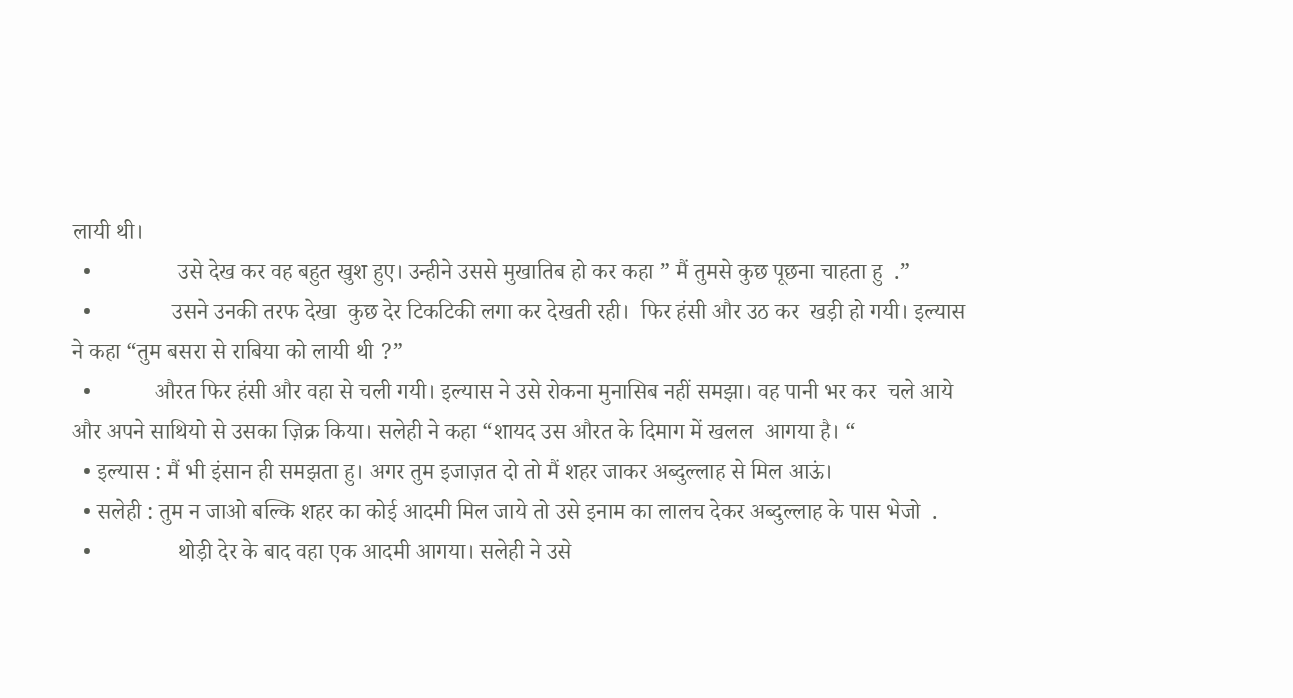लायी थी।
  •               उसे देख कर वह बहुत खुश हुए। उन्हीने उससे मुखातिब हो कर कहा ” मैं तुमसे कुछ पूछना चाहता हु  .”
  •              उसने उनकी तरफ देखा  कुछ देर टिकटिकी लगा कर देखती रही।  फिर हंसी और उठ कर  खड़ी हो गयी। इल्यास ने कहा “तुम बसरा से राबिया को लायी थी ?”
  •           औरत फिर हंसी और वहा से चली गयी। इल्यास ने उसे रोकना मुनासिब नहीं समझा। वह पानी भर कर  चले आये और अपने साथियो से उसका ज़िक्र किया। सलेही ने कहा “शायद उस औरत के दिमाग में खलल  आगया है। “
  • इल्यास : मैं भी इंसान ही समझता हु। अगर तुम इजाज़त दो तो मैं शहर जाकर अब्दुल्लाह से मिल आऊं।
  • सलेही : तुम न जाओ बल्कि शहर का कोई आदमी मिल जाये तो उसे इनाम का लालच देकर अब्दुल्लाह के पास भेजो  .
  •               थोड़ी देर के बाद वहा एक आदमी आगया। सलेही ने उसे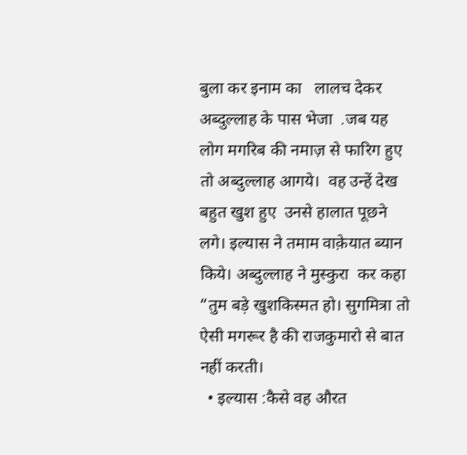बुला कर इनाम का   लालच देकर अब्दुल्लाह के पास भेजा  .जब यह लोग मगरिब की नमाज़ से फारिग हुए तो अब्दुल्लाह आगये।  वह उन्हें देख बहुत खुश हुए  उनसे हालात पूछने लगे। इल्यास ने तमाम वाक़ेयात ब्यान किये। अब्दुल्लाह ने मुस्कुरा  कर कहा “तुम बड़े खुशकिस्मत हो। सुगमित्रा तो ऐसी मगरूर है की राजकुमारो से बात नहीं करती।
  • इल्यास :कैसे वह औरत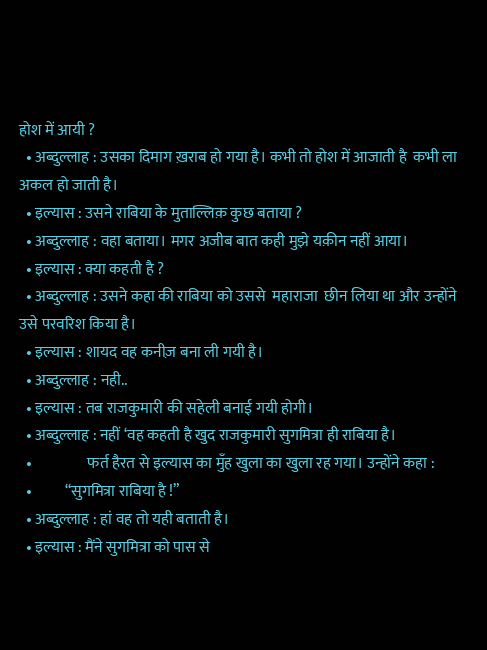होश में आयी ?
  • अब्दुल्लाह : उसका दिमाग ख़राब हो गया है। कभी तो होश में आजाती है  कभी ला अकल हो जाती है।
  • इल्यास : उसने राबिया के मुताल्लिक़ कुछ बताया ?
  • अब्दुल्लाह : वहा बताया। मगर अजीब बात कही मुझे यक़ीन नहीं आया।
  • इल्यास : क्या कहती है ?
  • अब्दुल्लाह : उसने कहा की राबिया को उससे  महाराजा  छीन लिया था और उन्होंने उसे परवरिश किया है।
  • इल्यास : शायद वह कनीज़ बना ली गयी है।
  • अब्दुल्लाह : नही..
  • इल्यास : तब राजकुमारी की सहेली बनाई गयी होगी।
  • अब्दुल्लाह : नहीं ‘वह कहती है खुद राजकुमारी सुगमित्रा ही राबिया है।
  •                  फर्त हैरत से इल्यास का मुँह खुला का खुला रह गया। उन्होंने कहा :
  •           “सुगमित्रा राबिया है !”
  • अब्दुल्लाह : हां वह तो यही बताती है।
  • इल्यास : मैंने सुगमित्रा को पास से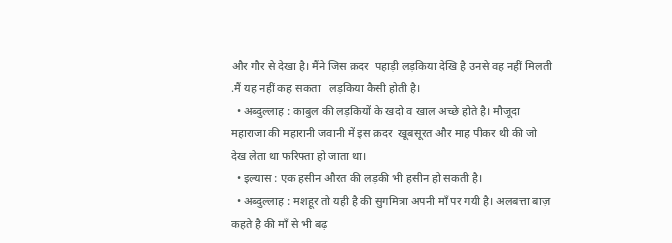और गौर से देखा है। मैंने जिस क़दर  पहाड़ी लड़किया देखि है उनसे वह नहीं मिलती  .मैं यह नहीं कह सकता   लड़किया कैसी होती है।
  • अब्दुल्लाह : काबुल की लड़कियों के खदो व खाल अच्छे होते है। मौजूदा  महाराजा की महारानी जवानी में इस क़दर  खूबसूरत और माह पीकर थी की जो देख लेता था फरिफ्ता हो जाता था।
  • इल्यास : एक हसीन औरत की लड़की भी हसीन हो सकती है।
  • अब्दुल्लाह : मशहूर तो यही है की सुगमित्रा अपनी माँ पर गयी है। अलबत्ता बाज़ कहते है की माँ से भी बढ़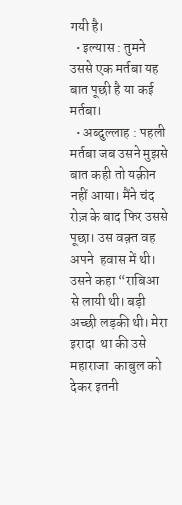गयी है।
  • इल्यास : तुमने उससे एक मर्तबा यह बात पूछी है या कई मर्तबा।
  • अब्दुल्लाह : पहली मर्तबा जब उसने मुझसे बात कही तो यक़ीन नहीं आया। मैंने चंद रोज़ के बाद फिर उससे पूछा। उस वक़्त वह अपने  हवास में थी। उसने कहा “राबिआ  से लायी थी। बड़ी अच्छी लड़की थी। मेरा इरादा  था की उसे महाराजा  काबुल को देकर इतनी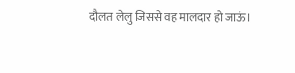दौलत लेलु जिससे वह मालदार हो जाऊं।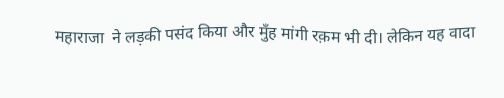महाराजा  ने लड़की पसंद किया और मुँह मांगी रक़म भी दी। लेकिन यह वादा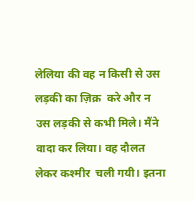लेलिया की वह न किसी से उस लड़की का ज़िक्र  करे और न उस लड़की से कभी मिले। मैंने वादा कर लिया। वह दौलत लेकर कश्मीर  चली गयी। इतना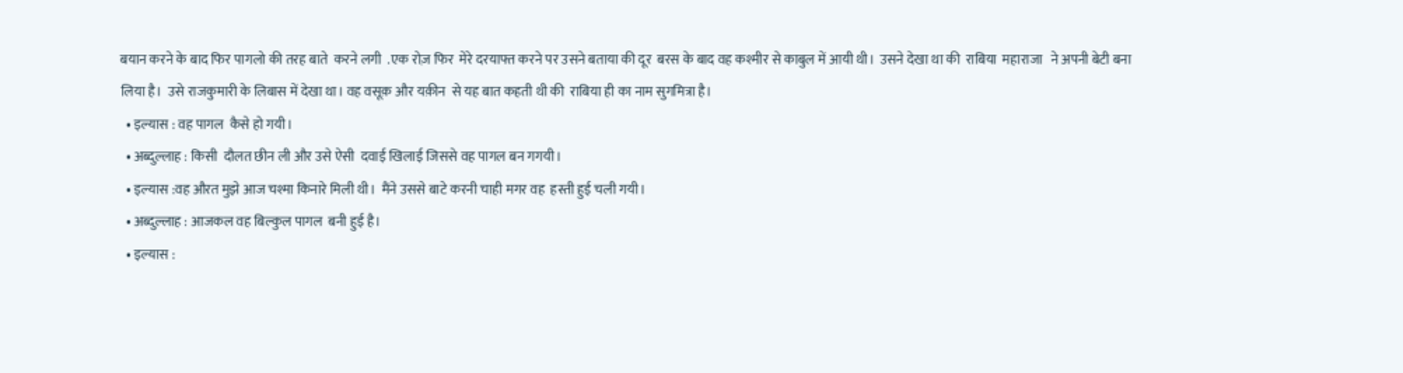बयान करने के बाद फिर पागलो की तरह बाते  करने लगी  .एक रोज़ फिर  मेरे दरयाफ्त करने पर उसने बताया की दूर  बरस के बाद वह कश्मीर से काबुल में आयी थी।  उसने देखा था की  राबिया  महाराजा   ने अपनी बेटी बना लिया है।  उसे राजकुमारी के लिबास में देखा था। वह वसूक़ और यक़ीन  से यह बात कहती थी की  राबिया ही का नाम सुगमित्रा है।
  • इल्यास : वह पागल  कैसे हो गयी।
  • अब्दुल्लाह : किसी  दौलत छीन ली और उसे ऐसी  दवाई खिलाई जिससे वह पागल बन गगयी।
  • इल्यास :वह औरत मुझे आज चश्मा किनारे मिली थी।  मैंने उससे बाटे करनी चाही मगर वह  हस्ती हुई चली गयी।
  • अब्दुल्लाह : आजकल वह बिल्कुल पागल  बनी हुई है।
  • इल्यास :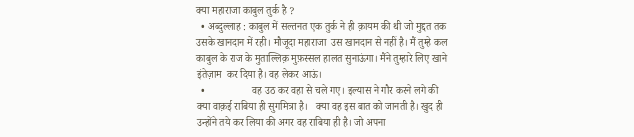क्या महाराजा काबुल तुर्क है ?
  • अब्दुल्लाह : काबुल में सल्तनत एक तुर्क ने ही क़ायम की थी जो मुद्दत तक उसके खानदान में रही। मौजूदा महाराजा  उस खानदान से नहीं है। मैं तुम्हे कल काबुल के राज के मुताल्लिक़ मुफ़स्सल हालत सुनाऊंगा। मैंने तुम्हारे लिए खाने  इंतेज़ाम  कर दिया है। वह लेकर आऊं।
  •                  वह उठ कर वहा से चले गए। इल्यास ने गौर करने लगे की क्या वाक़ई राबिया ही सुगमित्रा है।   क्या वह इस बात को जानती है। खुद ही उन्होंने तये कर लिया की अगर वह राबिया ही है। जो अपना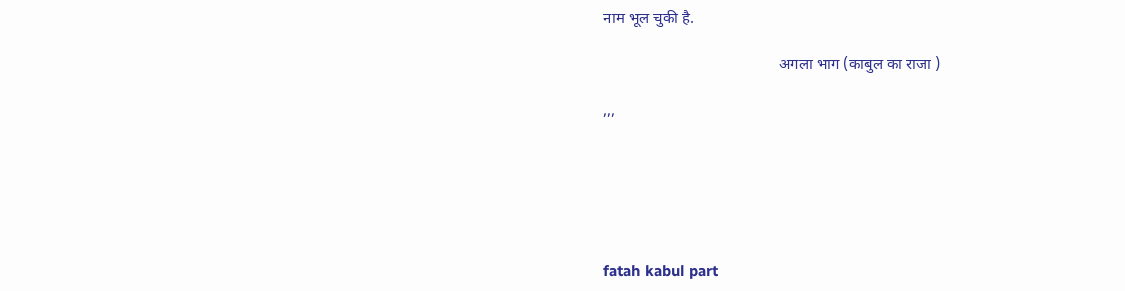नाम भूल चुकी है.

                                             अगला भाग (काबुल का राजा )

,,,






fatah kabul part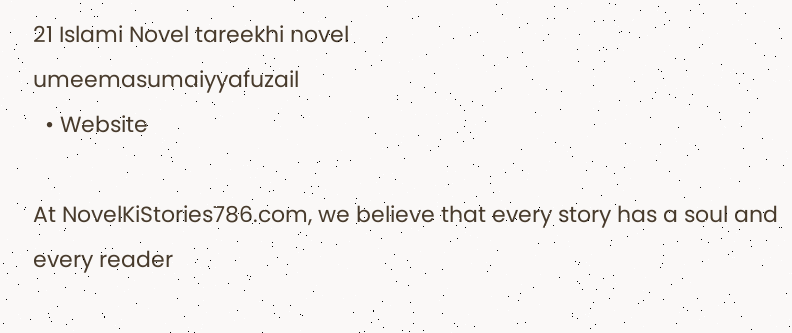21 Islami Novel tareekhi novel
umeemasumaiyyafuzail
  • Website

At NovelKiStories786.com, we believe that every story has a soul and every reader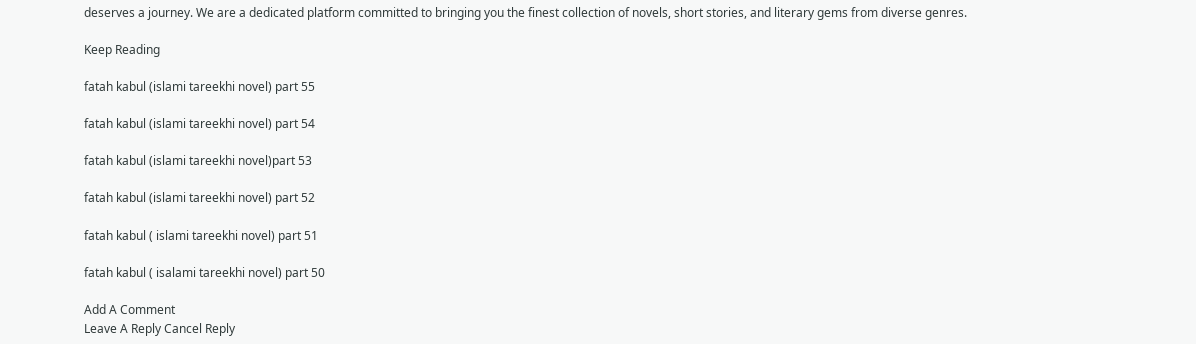deserves a journey. We are a dedicated platform committed to bringing you the finest collection of novels, short stories, and literary gems from diverse genres.

Keep Reading

fatah kabul (islami tareekhi novel) part 55

fatah kabul (islami tareekhi novel) part 54

fatah kabul (islami tareekhi novel)part 53

fatah kabul (islami tareekhi novel) part 52

fatah kabul ( islami tareekhi novel) part 51

fatah kabul ( isalami tareekhi novel) part 50

Add A Comment
Leave A Reply Cancel Reply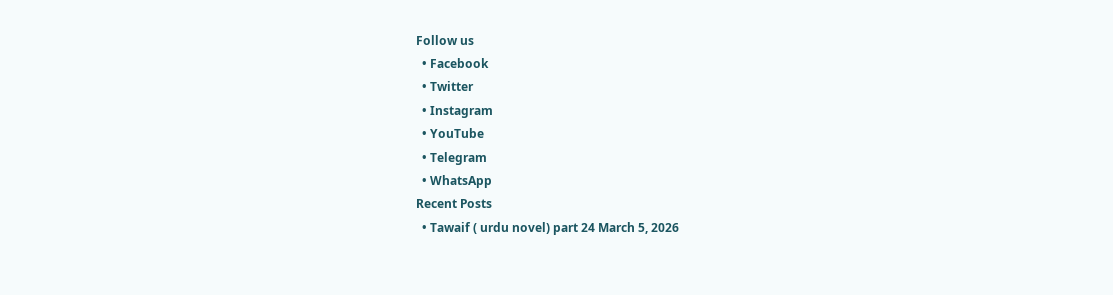Follow us
  • Facebook
  • Twitter
  • Instagram
  • YouTube
  • Telegram
  • WhatsApp
Recent Posts
  • Tawaif ( urdu novel) part 24 March 5, 2026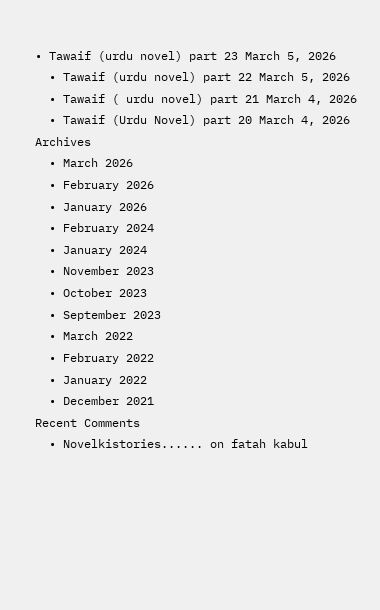• Tawaif (urdu novel) part 23 March 5, 2026
  • Tawaif (urdu novel) part 22 March 5, 2026
  • Tawaif ( urdu novel) part 21 March 4, 2026
  • Tawaif (Urdu Novel) part 20 March 4, 2026
Archives
  • March 2026
  • February 2026
  • January 2026
  • February 2024
  • January 2024
  • November 2023
  • October 2023
  • September 2023
  • March 2022
  • February 2022
  • January 2022
  • December 2021
Recent Comments
  • Novelkistories...... on fatah kabul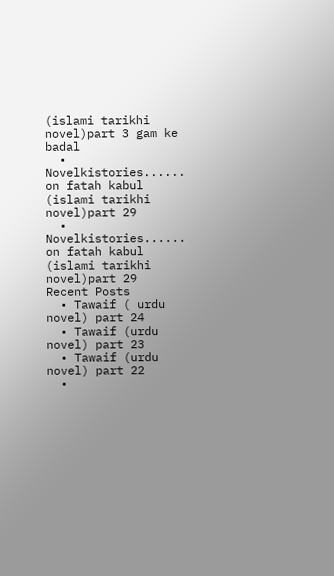(islami tarikhi novel)part 3 gam ke badal
  • Novelkistories...... on fatah kabul (islami tarikhi novel)part 29
  • Novelkistories...... on fatah kabul (islami tarikhi novel)part 29
Recent Posts
  • Tawaif ( urdu novel) part 24
  • Tawaif (urdu novel) part 23
  • Tawaif (urdu novel) part 22
  •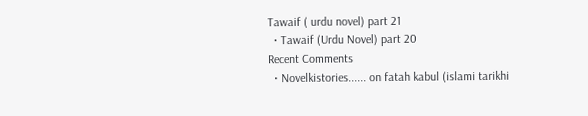Tawaif ( urdu novel) part 21
  • Tawaif (Urdu Novel) part 20
Recent Comments
  • Novelkistories...... on fatah kabul (islami tarikhi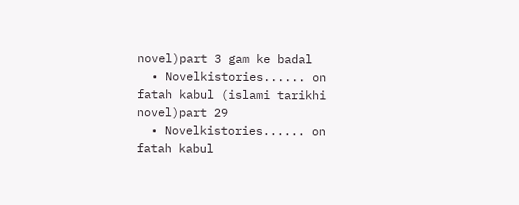novel)part 3 gam ke badal
  • Novelkistories...... on fatah kabul (islami tarikhi novel)part 29
  • Novelkistories...... on fatah kabul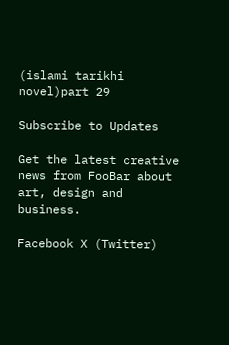(islami tarikhi novel)part 29

Subscribe to Updates

Get the latest creative news from FooBar about art, design and business.

Facebook X (Twitter)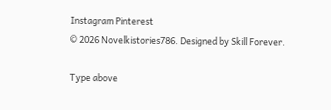Instagram Pinterest
© 2026 Novelkistories786. Designed by Skill Forever.

Type above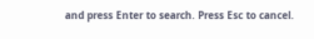and press Enter to search. Press Esc to cancel.